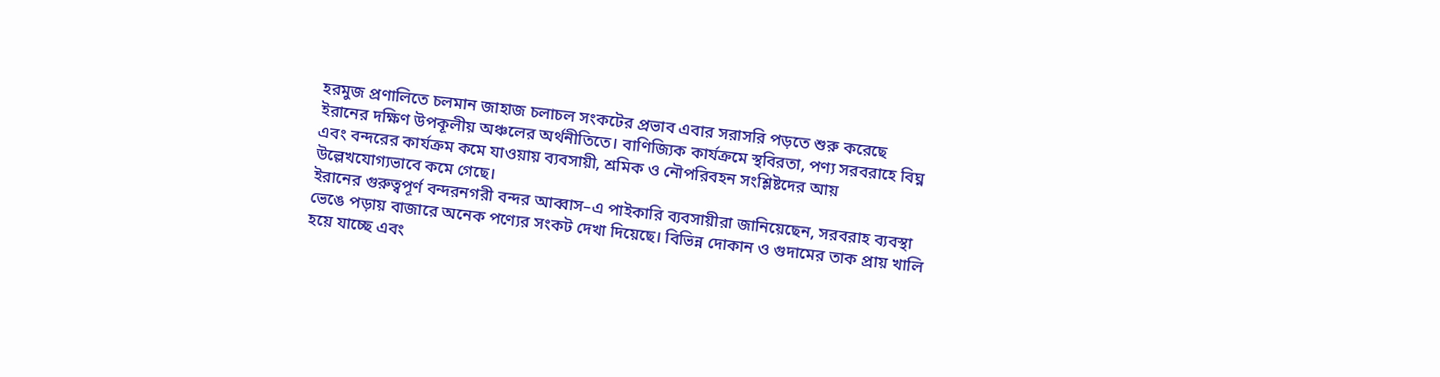হরমুজ প্রণালিতে চলমান জাহাজ চলাচল সংকটের প্রভাব এবার সরাসরি পড়তে শুরু করেছে ইরানের দক্ষিণ উপকূলীয় অঞ্চলের অর্থনীতিতে। বাণিজ্যিক কার্যক্রমে স্থবিরতা, পণ্য সরবরাহে বিঘ্ন এবং বন্দরের কার্যক্রম কমে যাওয়ায় ব্যবসায়ী, শ্রমিক ও নৌপরিবহন সংশ্লিষ্টদের আয় উল্লেখযোগ্যভাবে কমে গেছে।
ইরানের গুরুত্বপূর্ণ বন্দরনগরী বন্দর আব্বাস–এ পাইকারি ব্যবসায়ীরা জানিয়েছেন, সরবরাহ ব্যবস্থা ভেঙে পড়ায় বাজারে অনেক পণ্যের সংকট দেখা দিয়েছে। বিভিন্ন দোকান ও গুদামের তাক প্রায় খালি হয়ে যাচ্ছে এবং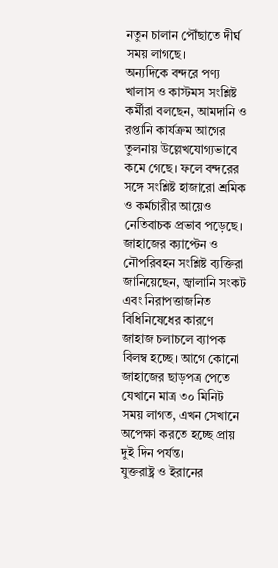নতুন চালান পৌঁছাতে দীর্ঘ সময় লাগছে।
অন্যদিকে বন্দরে পণ্য খালাস ও কাস্টমস সংশ্লিষ্ট কর্মীরা বলছেন, আমদানি ও রপ্তানি কার্যক্রম আগের তুলনায় উল্লেখযোগ্যভাবে কমে গেছে। ফলে বন্দরের সঙ্গে সংশ্লিষ্ট হাজারো শ্রমিক ও কর্মচারীর আয়েও নেতিবাচক প্রভাব পড়েছে।
জাহাজের ক্যাপ্টেন ও নৌপরিবহন সংশ্লিষ্ট ব্যক্তিরা জানিয়েছেন, জ্বালানি সংকট এবং নিরাপত্তাজনিত বিধিনিষেধের কারণে জাহাজ চলাচলে ব্যাপক বিলম্ব হচ্ছে। আগে কোনো জাহাজের ছাড়পত্র পেতে যেখানে মাত্র ৩০ মিনিট সময় লাগত, এখন সেখানে অপেক্ষা করতে হচ্ছে প্রায় দুই দিন পর্যন্ত।
যুক্তরাষ্ট্র ও ইরানের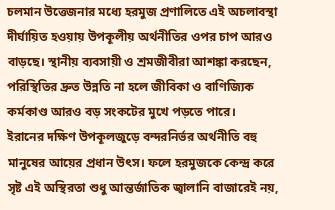চলমান উত্তেজনার মধ্যে হরমুজ প্রণালিতে এই অচলাবস্থা দীর্ঘায়িত হওয়ায় উপকূলীয় অর্থনীতির ওপর চাপ আরও বাড়ছে। স্থানীয় ব্যবসায়ী ও শ্রমজীবীরা আশঙ্কা করছেন, পরিস্থিতির দ্রুত উন্নতি না হলে জীবিকা ও বাণিজ্যিক কর্মকাণ্ড আরও বড় সংকটের মুখে পড়তে পারে।
ইরানের দক্ষিণ উপকূলজুড়ে বন্দরনির্ভর অর্থনীতি বহু মানুষের আয়ের প্রধান উৎস। ফলে হরমুজকে কেন্দ্র করে সৃষ্ট এই অস্থিরতা শুধু আন্তর্জাতিক জ্বালানি বাজারেই নয়,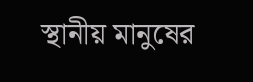স্থানীয় মানুষের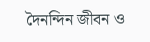দৈনন্দিন জীবন ও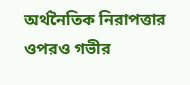অর্থনৈতিক নিরাপত্তার ওপরও গভীর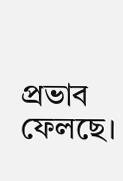প্রভাব ফেলছে।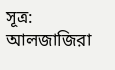সূত্র: আলজাজিরা